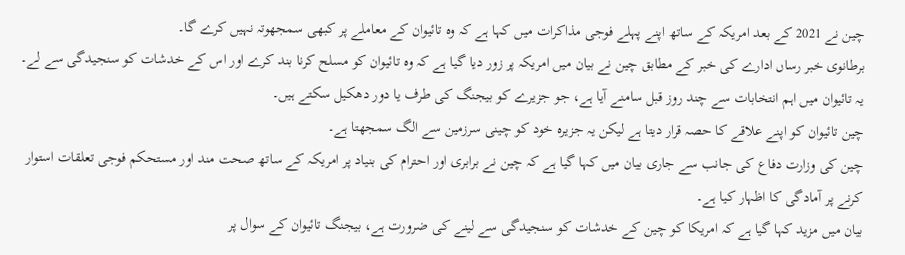چین نے 2021 کے بعد امریکہ کے ساتھ اپنے پہلے فوجی مذاکرات میں کہا ہے کہ وہ تائیوان کے معاملے پر کبھی سمجھوتہ نہیں کرے گا۔
برطانوی خبر رساں ادارے کی خبر کے مطابق چین نے بیان میں امریکہ پر زور دیا گیا ہے کہ وہ تائیوان کو مسلح کرنا بند کرے اور اس کے خدشات کو سنجیدگی سے لے۔
یہ تائیوان میں اہم انتخابات سے چند روز قبل سامنے آیا ہے، جو جزیرے کو بیجنگ کی طرف یا دور دھکیل سکتے ہیں۔
چین تائیوان کو اپنے علاقے کا حصہ قرار دیتا ہے لیکن یہ جزیرہ خود کو چینی سرزمین سے الگ سمجھتا ہے۔
چین کی وزارت دفاع کی جانب سے جاری بیان میں کہا گیا ہے کہ چین نے برابری اور احترام کی بنیاد پر امریکہ کے ساتھ صحت مند اور مستحکم فوجی تعلقات استوار کرنے پر آمادگی کا اظہار کیا ہے۔
بیان میں مزید کہا گیا ہے کہ امریکا کو چین کے خدشات کو سنجیدگی سے لینے کی ضرورت ہے، بیجنگ تائیوان کے سوال پر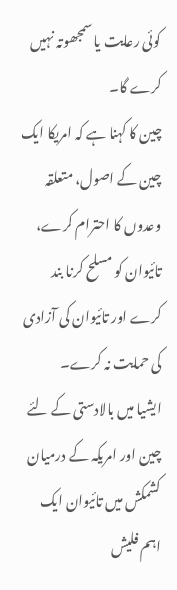کوئی رعایت یا سمجھوتہ نہیں کرے گا۔
چین کا کہنا ہے کہ امریکا ایک چین کے اصول، متعلقہ وعدوں کا احترام کرے، تائیوان کو مسلح کرنا بند کرے اور تائیوان کی آزادی کی حمایت نہ کرے۔
ایشیا میں بالادستی کے لئے چین اور امریکہ کے درمیان کشمکش میں تائیوان ایک اہم فلیش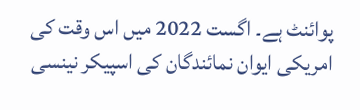پوائنٹ ہے۔ اگست 2022 میں اس وقت کی امریکی ایوان نمائندگان کی اسپیکر نینسی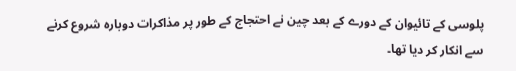پلوسی کے تائیوان کے دورے کے بعد چین نے احتجاج کے طور پر مذاکرات دوبارہ شروع کرنے سے انکار کر دیا تھا۔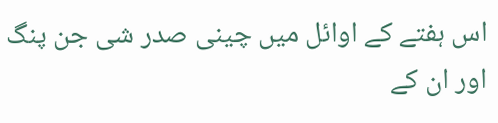اس ہفتے کے اوائل میں چینی صدر شی جن پنگ اور ان کے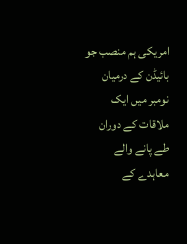امریکی ہم منصب جو بائیڈن کے درمیان نومبر میں ایک ملاقات کے دوران طے پانے والے معاہدے کے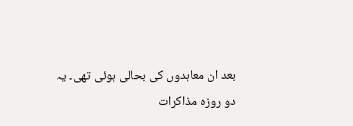بعد ان معاہدوں کی بحالی ہوئی تھی۔ یہ دو روزہ مذاکرات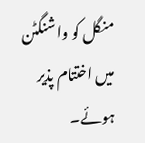منگل کو واشنگٹن میں اختتام پذیر ہوئے۔